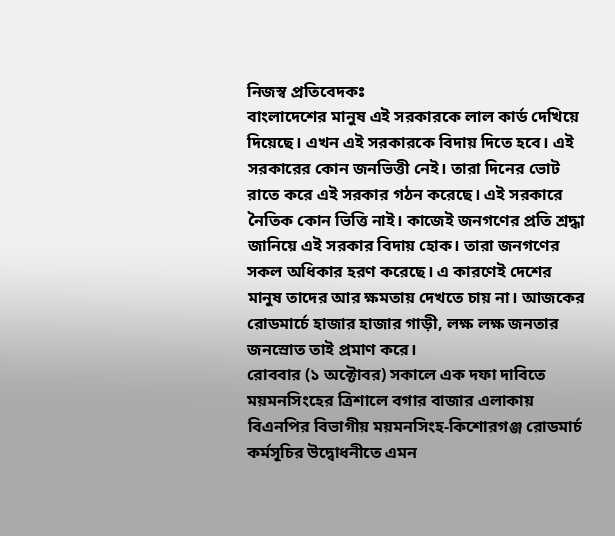নিজস্ব প্রতিবেদকঃ
বাংলাদেশের মানুষ এই সরকারকে লাল কার্ড দেখিয়ে দিয়েছে। এখন এই সরকারকে বিদায় দিতে হবে। এই সরকারের কোন জনভিত্তী নেই। তারা দিনের ভোট রাতে করে এই সরকার গঠন করেছে। এই সরকারে নৈতিক কোন ভিত্তি নাই। কাজেই জনগণের প্রতি শ্রদ্ধা জানিয়ে এই সরকার বিদায় হোক। তারা জনগণের সকল অধিকার হরণ করেছে। এ কারণেই দেশের মানুষ তাদের আর ক্ষমতায় দেখতে চায় না। আজকের রোডমার্চে হাজার হাজার গাড়ী, লক্ষ লক্ষ জনতার জনস্রোত তাই প্রমাণ করে।
রোববার (১ অক্টোবর) সকালে এক দফা দাবিতে ময়মনসিংহের ত্রিশালে বগার বাজার এলাকায় বিএনপির বিভাগীয় ময়মনসিংহ-কিশোরগঞ্জ রোডমার্চ কর্মসূচির উদ্বোধনীতে এমন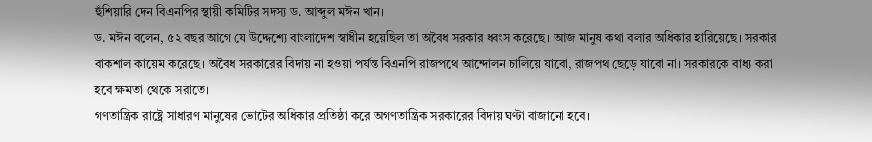হুঁশিয়ারি দেন বিএনপির স্থায়ী কমিটির সদস্য ড. আব্দুল মঈন খান।
ড. মঈন বলেন, ৫২ বছর আগে যে উদ্দেশ্যে বাংলাদেশ স্বাধীন হয়েছিল তা অবৈধ সরকার ধ্বংস করেছে। আজ মানুষ কথা বলার অধিকার হারিয়েছে। সরকার বাকশাল কায়েম করেছে। অবৈধ সরকারের বিদায় না হওয়া পর্যন্ত বিএনপি রাজপথে আন্দোলন চালিয়ে যাবো, রাজপথ ছেড়ে যাবো না। সরকারকে বাধ্য করা হবে ক্ষমতা থেকে সরাতে।
গণতান্ত্রিক রাষ্ট্রে সাধারণ মানুষের ভোটের অধিকার প্রতিষ্ঠা করে অগণতান্ত্রিক সরকারের বিদায় ঘণ্টা বাজানো হবে।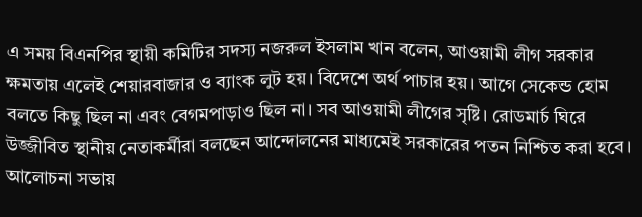এ সময় বিএনপির স্থায়ী কমিটির সদস্য নজরুল ইসলাম খান বলেন, আওয়ামী লীগ সরকার ক্ষমতায় এলেই শেয়ারবাজার ও ব্যাংক লুট হয়। বিদেশে অর্থ পাচার হয়। আগে সেকেন্ড হোম বলতে কিছু ছিল না এবং বেগমপাড়াও ছিল না। সব আওয়ামী লীগের সৃষ্টি। রোডমার্চ ঘিরে উজ্জীবিত স্থানীয় নেতাকর্মীরা বলছেন আন্দোলনের মাধ্যমেই সরকারের পতন নিশ্চিত করা হবে।
আলোচনা সভায়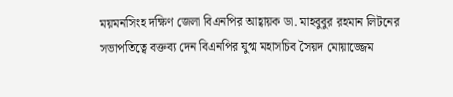ময়মনসিংহ দক্ষিণ জেলা বিএনপির আহ্বায়ক ডা. মাহবুবুর রহমান লিটনের সভাপতিত্বে বক্তব্য দেন বিএনপির যুগ্ম মহাসচিব সৈয়দ মোয়াজ্জেম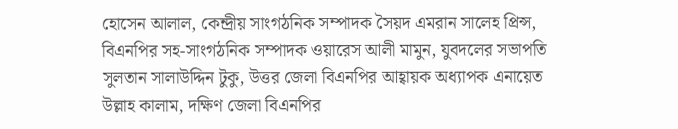হোসেন আলাল, কেন্দ্রীয় সাংগঠনিক সম্পাদক সৈয়দ এমরান সালেহ প্রিন্স, বিএনপির সহ-সাংগঠনিক সম্পাদক ওয়ারেস আলী মামুন, যুবদলের সভাপতি সুলতান সালাউদ্দিন টুকু, উত্তর জেলা বিএনপির আহ্বায়ক অধ্যাপক এনায়েত উল্লাহ কালাম, দক্ষিণ জেলা বিএনপির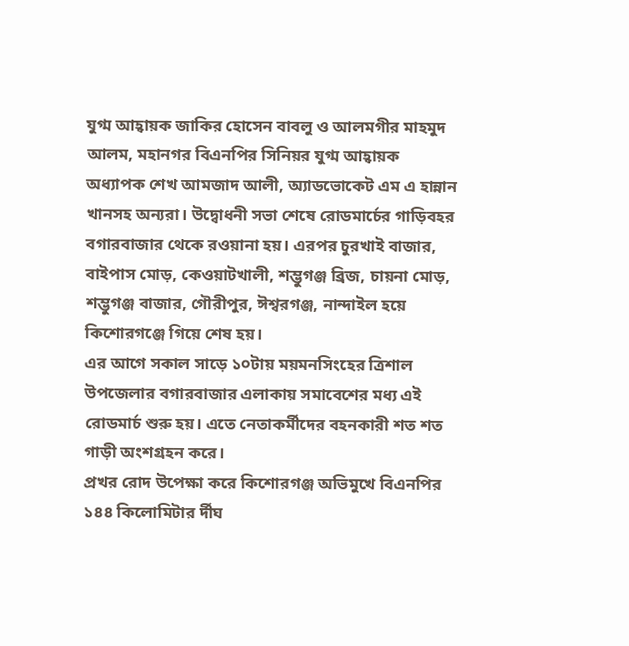যুগ্ম আহ্বায়ক জাকির হোসেন বাবলু ও আলমগীর মাহমুদ আলম, মহানগর বিএনপির সিনিয়র যুগ্ম আহ্বায়ক অধ্যাপক শেখ আমজাদ আলী, অ্যাডভোকেট এম এ হান্নান খানসহ অন্যরা। উদ্বোধনী সভা শেষে রোডমার্চের গাড়িবহর বগারবাজার থেকে রওয়ানা হয়। এরপর চুরখাই বাজার, বাইপাস মোড়, কেওয়াটখালী, শম্ভুগঞ্জ ব্রিজ, চায়না মোড়, শম্ভুগঞ্জ বাজার, গৌরীপুর, ঈশ্বরগঞ্জ, নান্দাইল হয়ে কিশোরগঞ্জে গিয়ে শেষ হয়।
এর আগে সকাল সাড়ে ১০টায় ময়মনসিংহের ত্রিশাল উপজেলার বগারবাজার এলাকায় সমাবেশের মধ্য এই রোডমার্চ শুরু হয়। এতে নেতাকর্মীদের বহনকারী শত শত গাড়ী অংশগ্রহন করে।
প্রখর রোদ উপেক্ষা করে কিশোরগঞ্জ অভিমুখে বিএনপির ১৪৪ কিলোমিটার র্দীঘ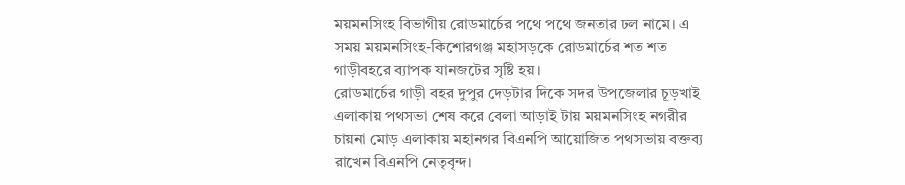ময়মনসিংহ বিভাগীয় রোডমার্চের পথে পথে জনতার ঢল নামে। এ সময় ময়মনসিংহ-কিশোরগঞ্জ মহাসড়কে রোডমার্চের শত শত গাড়ীবহরে ব্যাপক যানজটের সৃষ্টি হয়।
রোডমার্চের গাড়ী বহর দুপুর দেড়টার দিকে সদর উপজেলার চূড়খাই এলাকায় পথসভা শেষ করে বেলা আড়াই টায় ময়মনসিংহ নগরীর চায়না মোড় এলাকায় মহানগর বিএনপি আয়োজিত পথসভায় বক্তব্য রাখেন বিএনপি নেতৃবৃন্দ।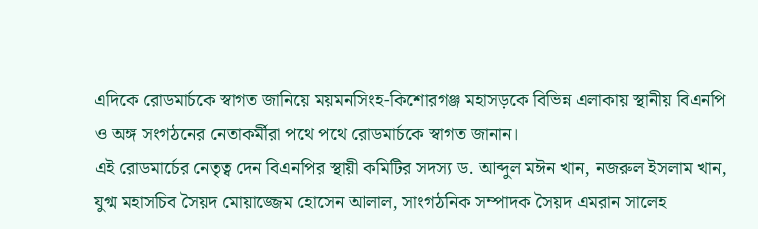এদিকে রোডমার্চকে স্বাগত জানিয়ে ময়মনসিংহ-কিশোরগঞ্জ মহাসড়কে বিভিন্ন এলাকায় স্থানীয় বিএনপি ও অঙ্গ সংগঠনের নেতাকর্মীরা পথে পথে রোডমার্চকে স্বাগত জানান।
এই রোডমার্চের নেতৃত্ব দেন বিএনপির স্থায়ী কমিটির সদস্য ড. আব্দুল মঈন খান, নজরুল ইসলাম খান, যুগ্ম মহাসচিব সৈয়দ মোয়াজ্জেম হোসেন আলাল, সাংগঠনিক সম্পাদক সৈয়দ এমরান সালেহ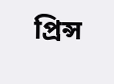প্রিন্স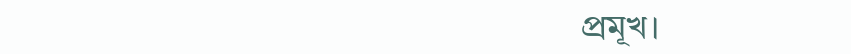প্রমূখ।